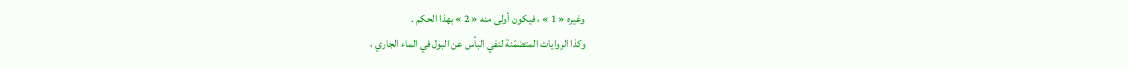وغيره « 1 » ، فيكون أولى منه « 2 » بهذا الحكم .
وكذا الروايات المتضمّنة لنفي البأس عن البول في الماء الجاري ،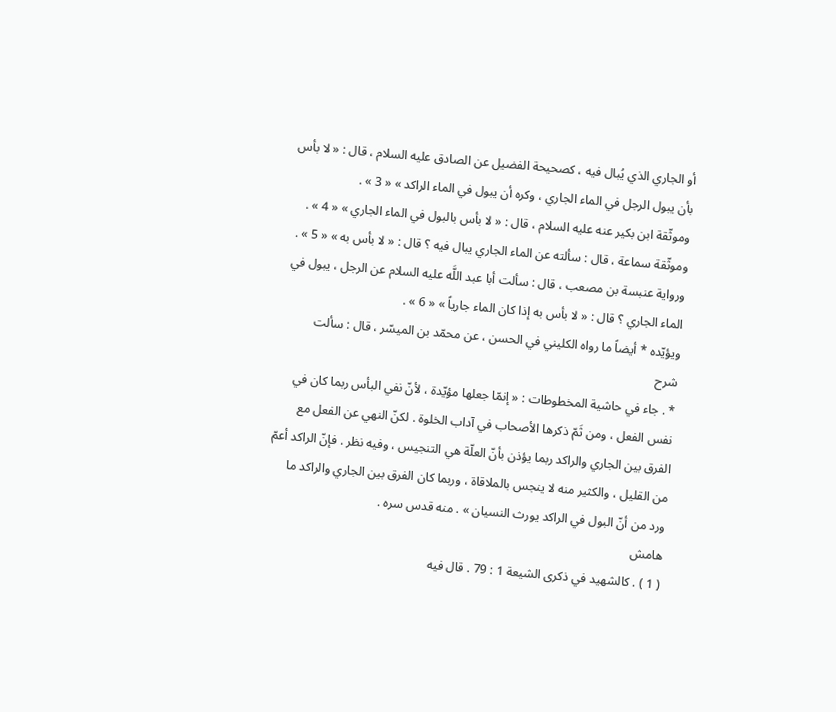أو الجاري الذي يُبال فيه ، كصحيحة الفضيل عن الصادق عليه السلام ، قال : « لا بأس بأن يبول الرجل في الماء الجاري ، وكره أن يبول في الماء الراكد » « 3 » .
وموثّقة ابن بكير عنه عليه السلام ، قال : « لا بأس بالبول في الماء الجاري » « 4 » .
وموثّقة سماعة ، قال : سألته عن الماء الجاري يبال فيه ؟ قال : « لا بأس به » « 5 » . ورواية عنبسة بن مصعب ، قال : سألت أبا عبد اللَّه عليه السلام عن الرجل ، يبول في الماء الجاري ؟ قال : « لا بأس به إذا كان الماء جارياً » « 6 » .
ويؤيّده * أيضاً ما رواه الكليني في الحسن ، عن محمّد بن الميسّر ، قال : سألت
شرح
* . جاء في حاشية المخطوطات : « إنمّا جعلها مؤيّدة ، لأنّ نفي البأس ربما كان في نفس الفعل ، ومن ثَمّ ذكرها الأصحاب في آداب الخلوة . لكنّ النهي عن الفعل مع الفرق بين الجاري والراكد ربما يؤذن بأنّ العلّة هي التنجيس ، وفيه نظر . فإنّ الراكد أعمّ من القليل ، والكثير منه لا ينجس بالملاقاة ، وربما كان الفرق بين الجاري والراكد ما ورد من أنّ البول في الراكد يورث النسيان » . منه قدس سره .
هامش
( 1 ) . كالشهيد في ذكرى الشيعة 1 : 79 . قال فيه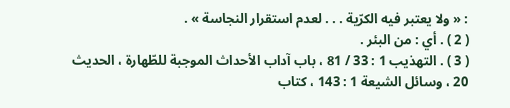: « ولا يعتبر فيه الكرّية . . . لعدم استقرار النجاسة » .
( 2 ) . أي : من البئر .
( 3 ) . التهذيب 1 : 33 / 81 ، باب آداب الأحداث الموجبة للطّهارة ، الحديث 20 ، وسائل الشيعة 1 : 143 ، كتاب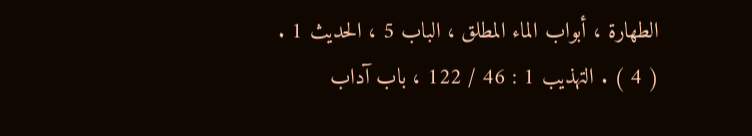الطهارة ، أبواب الماء المطلق ، الباب 5 ، الحديث 1 .
( 4 ) . التهذيب 1 : 46 / 122 ، باب آداب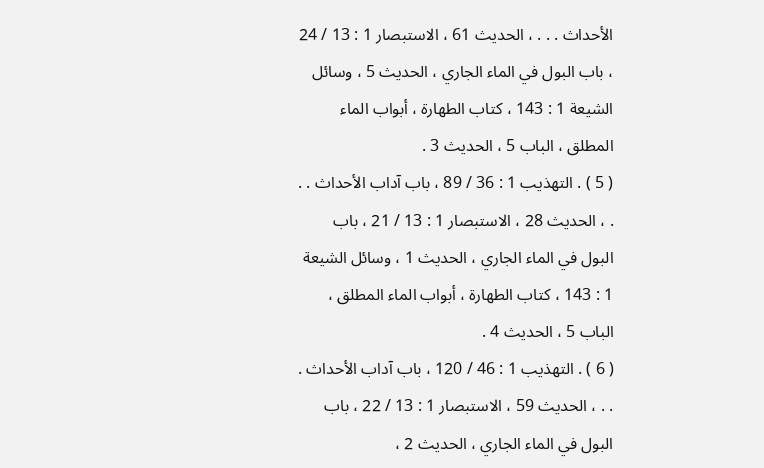الأحداث . . . ، الحديث 61 ، الاستبصار 1 : 13 / 24 ، باب البول في الماء الجاري ، الحديث 5 ، وسائل الشيعة 1 : 143 ، كتاب الطهارة ، أبواب الماء المطلق ، الباب 5 ، الحديث 3 .
( 5 ) . التهذيب 1 : 36 / 89 ، باب آداب الأحداث . . . ، الحديث 28 ، الاستبصار 1 : 13 / 21 ، باب البول في الماء الجاري ، الحديث 1 ، وسائل الشيعة 1 : 143 ، كتاب الطهارة ، أبواب الماء المطلق ، الباب 5 ، الحديث 4 .
( 6 ) . التهذيب 1 : 46 / 120 ، باب آداب الأحداث . . . ، الحديث 59 ، الاستبصار 1 : 13 / 22 ، باب البول في الماء الجاري ، الحديث 2 ،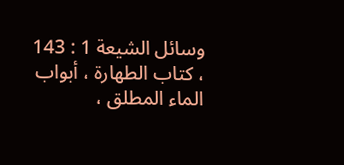وسائل الشيعة 1 : 143 ، كتاب الطهارة ، أبواب الماء المطلق ،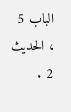الباب 5 ، الحديث 2 .